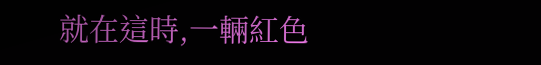就在這時,一輛紅色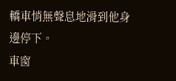轎車悄無聲息地滑到他身邊停下。
車窗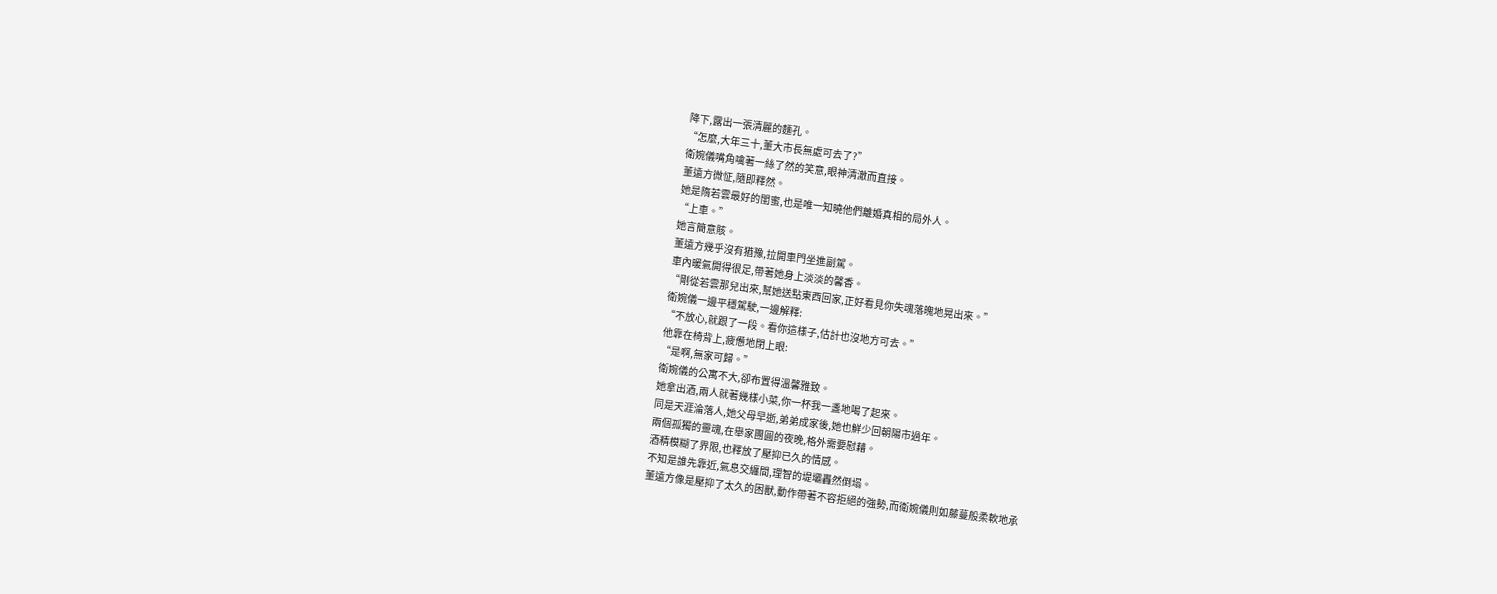降下,露出一張清麗的麵孔。
“怎麼,大年三十,董大市長無處可去了?”
衛婉儀嘴角噙著一絲了然的笑意,眼神清澈而直接。
董遠方微怔,隨即釋然。
她是隋若雲最好的閨蜜,也是唯一知曉他們離婚真相的局外人。
“上車。”
她言簡意賅。
董遠方幾乎沒有猶豫,拉開車門坐進副駕。
車內暖氣開得很足,帶著她身上淡淡的馨香。
“剛從若雲那兒出來,幫她送點東西回家,正好看見你失魂落魄地晃出來。”
衛婉儀一邊平穩駕駛,一邊解釋:
“不放心,就跟了一段。看你這樣子,估計也沒地方可去。”
他靠在椅背上,疲憊地閉上眼:
“是啊,無家可歸。”
衛婉儀的公寓不大,卻布置得溫馨雅致。
她拿出酒,兩人就著幾樣小菜,你一杯我一盞地喝了起來。
同是天涯淪落人,她父母早逝,弟弟成家後,她也鮮少回朝陽市過年。
兩個孤獨的靈魂,在舉家團圓的夜晚,格外需要慰藉。
酒精模糊了界限,也釋放了壓抑已久的情感。
不知是誰先靠近,氣息交纏間,理智的堤壩轟然倒塌。
董遠方像是壓抑了太久的困獸,動作帶著不容拒絕的強勢,而衛婉儀則如藤蔓般柔軟地承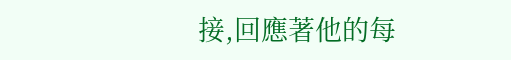接,回應著他的每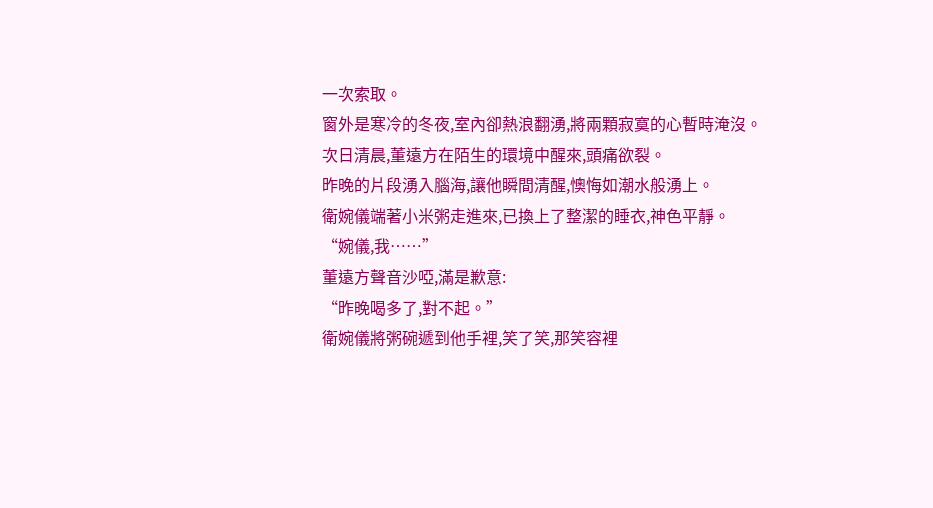一次索取。
窗外是寒冷的冬夜,室內卻熱浪翻湧,將兩顆寂寞的心暫時淹沒。
次日清晨,董遠方在陌生的環境中醒來,頭痛欲裂。
昨晚的片段湧入腦海,讓他瞬間清醒,懊悔如潮水般湧上。
衛婉儀端著小米粥走進來,已換上了整潔的睡衣,神色平靜。
“婉儀,我……”
董遠方聲音沙啞,滿是歉意:
“昨晚喝多了,對不起。”
衛婉儀將粥碗遞到他手裡,笑了笑,那笑容裡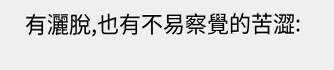有灑脫,也有不易察覺的苦澀: